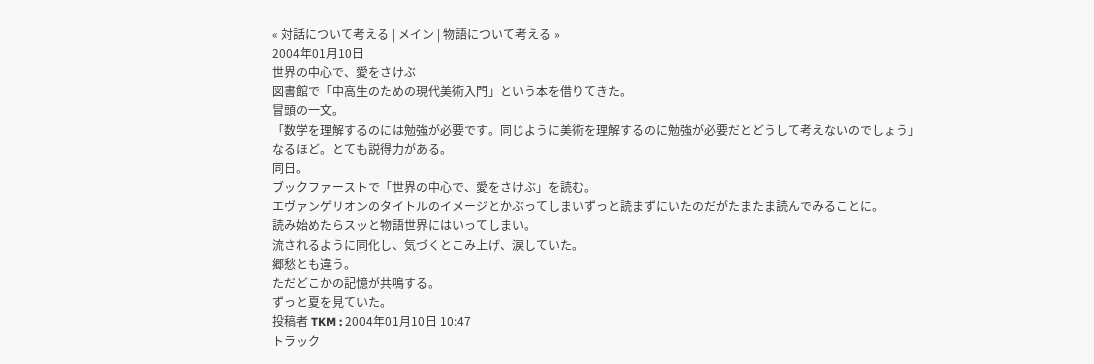« 対話について考える | メイン | 物語について考える »
2004年01月10日
世界の中心で、愛をさけぶ
図書館で「中高生のための現代美術入門」という本を借りてきた。
冒頭の一文。
「数学を理解するのには勉強が必要です。同じように美術を理解するのに勉強が必要だとどうして考えないのでしょう」
なるほど。とても説得力がある。
同日。
ブックファーストで「世界の中心で、愛をさけぶ」を読む。
エヴァンゲリオンのタイトルのイメージとかぶってしまいずっと読まずにいたのだがたまたま読んでみることに。
読み始めたらスッと物語世界にはいってしまい。
流されるように同化し、気づくとこみ上げ、涙していた。
郷愁とも違う。
ただどこかの記憶が共鳴する。
ずっと夏を見ていた。
投稿者 TKM : 2004年01月10日 10:47
トラック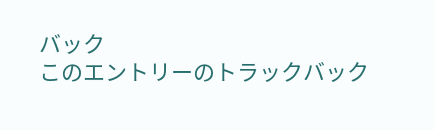バック
このエントリーのトラックバック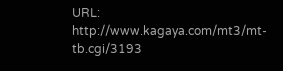URL:
http://www.kagaya.com/mt3/mt-tb.cgi/3193